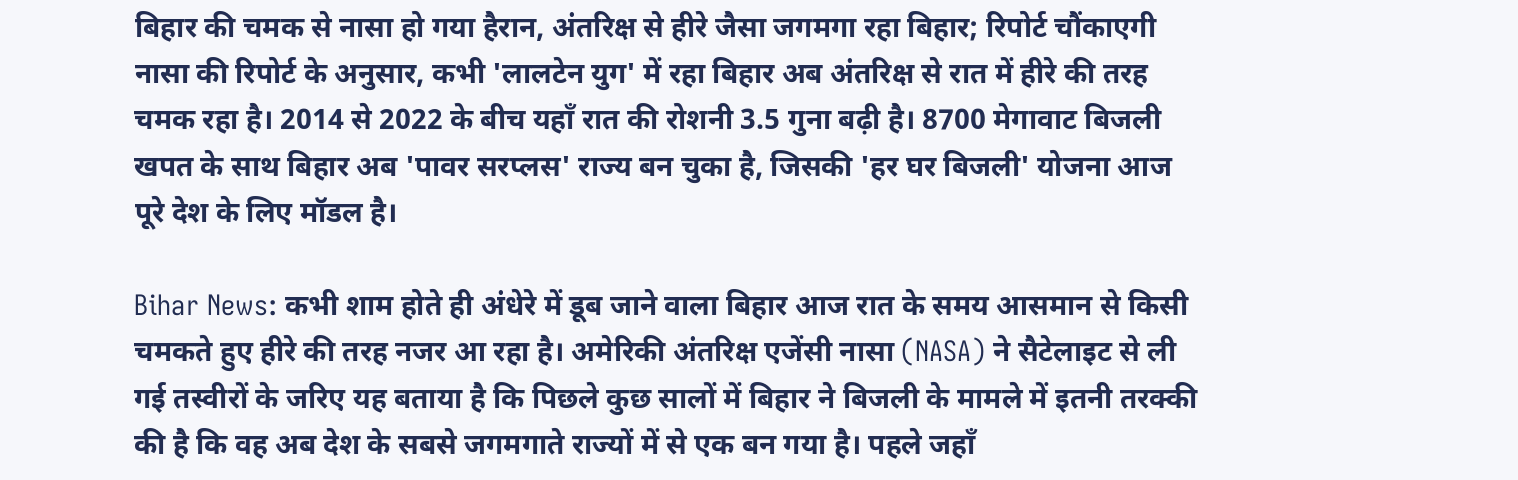बिहार की चमक से नासा हो गया हैरान, अंतरिक्ष से हीरे जैसा जगमगा रहा बिहार; रिपोर्ट चौंकाएगी
नासा की रिपोर्ट के अनुसार, कभी 'लालटेन युग' में रहा बिहार अब अंतरिक्ष से रात में हीरे की तरह चमक रहा है। 2014 से 2022 के बीच यहाँ रात की रोशनी 3.5 गुना बढ़ी है। 8700 मेगावाट बिजली खपत के साथ बिहार अब 'पावर सरप्लस' राज्य बन चुका है, जिसकी 'हर घर बिजली' योजना आज पूरे देश के लिए मॉडल है।

Bihar News: कभी शाम होते ही अंधेरे में डूब जाने वाला बिहार आज रात के समय आसमान से किसी चमकते हुए हीरे की तरह नजर आ रहा है। अमेरिकी अंतरिक्ष एजेंसी नासा (NASA) ने सैटेलाइट से ली गई तस्वीरों के जरिए यह बताया है कि पिछले कुछ सालों में बिहार ने बिजली के मामले में इतनी तरक्की की है कि वह अब देश के सबसे जगमगाते राज्यों में से एक बन गया है। पहले जहाँ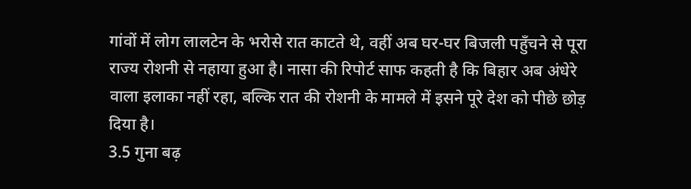गांवों में लोग लालटेन के भरोसे रात काटते थे, वहीं अब घर-घर बिजली पहुँचने से पूरा राज्य रोशनी से नहाया हुआ है। नासा की रिपोर्ट साफ कहती है कि बिहार अब अंधेरे वाला इलाका नहीं रहा, बल्कि रात की रोशनी के मामले में इसने पूरे देश को पीछे छोड़ दिया है।
3.5 गुना बढ़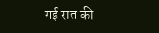गई रात की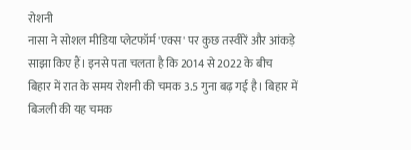रोशनी
नासा ने सोशल मीडिया प्लेटफॉर्म 'एक्स' पर कुछ तस्वीरें और आंकड़े साझा किए हैं। इनसे पता चलता है कि 2014 से 2022 के बीच बिहार में रात के समय रोशनी की चमक 3.5 गुना बढ़ गई है। बिहार में बिजली की यह चमक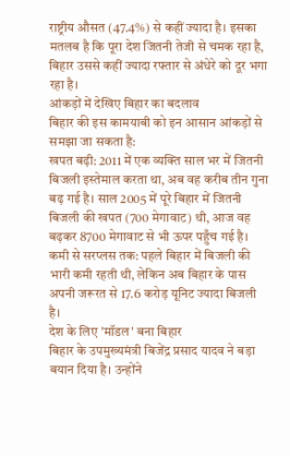राष्ट्रीय औसत (47.4%) से कहीं ज्यादा है। इसका मतलब है कि पूरा देश जितनी तेजी से चमक रहा है, बिहार उससे कहीं ज्यादा रफ्तार से अंधेरे को दूर भगा रहा है।
आंकड़ों में देखिए बिहार का बदलाव
बिहार की इस कामयाबी को इन आसान आंकड़ों से समझा जा सकता है:
खपत बढ़ी: 2011 में एक व्यक्ति साल भर में जितनी बिजली इस्तेमाल करता था, अब वह करीब तीन गुना बढ़ गई है। साल 2005 में पूरे बिहार में जितनी बिजली की खपत (700 मेगावाट) थी, आज वह बढ़कर 8700 मेगावाट से भी ऊपर पहुँच गई है।
कमी से सरप्लस तक: पहले बिहार में बिजली की भारी कमी रहती थी, लेकिन अब बिहार के पास अपनी जरूरत से 17.6 करोड़ यूनिट ज्यादा बिजली है।
देश के लिए 'मॉडल' बना बिहार
बिहार के उपमुख्यमंत्री बिजेंद्र प्रसाद यादव ने बड़ा बयान दिया है। उन्होंने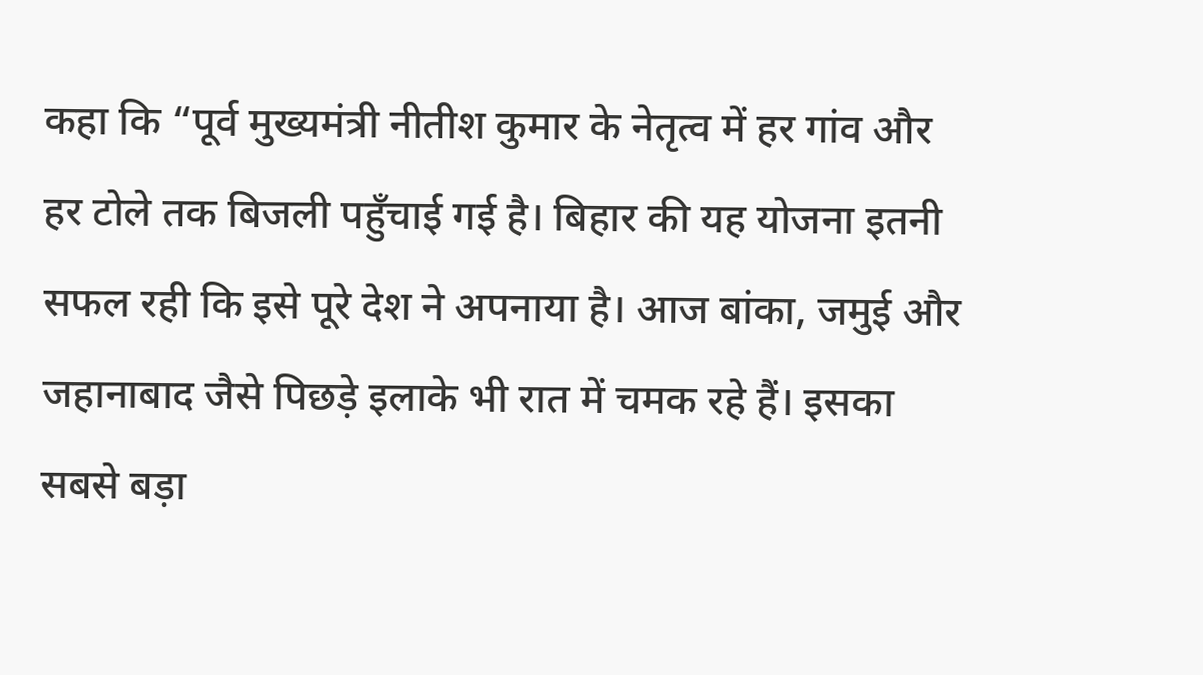कहा कि “पूर्व मुख्यमंत्री नीतीश कुमार के नेतृत्व में हर गांव और हर टोले तक बिजली पहुँचाई गई है। बिहार की यह योजना इतनी सफल रही कि इसे पूरे देश ने अपनाया है। आज बांका, जमुई और जहानाबाद जैसे पिछड़े इलाके भी रात में चमक रहे हैं। इसका सबसे बड़ा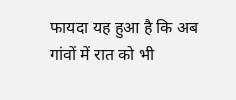फायदा यह हुआ है कि अब गांवों में रात को भी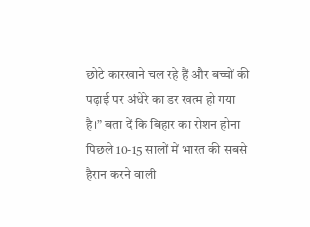छोटे कारखाने चल रहे हैं और बच्चों की पढ़ाई पर अंधेरे का डर खत्म हो गया है।” बता दें कि बिहार का रोशन होना पिछले 10-15 सालों में भारत की सबसे हैरान करने वाली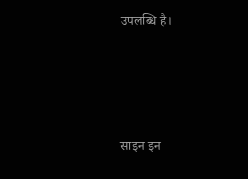उपलब्धि है।




साइन इन